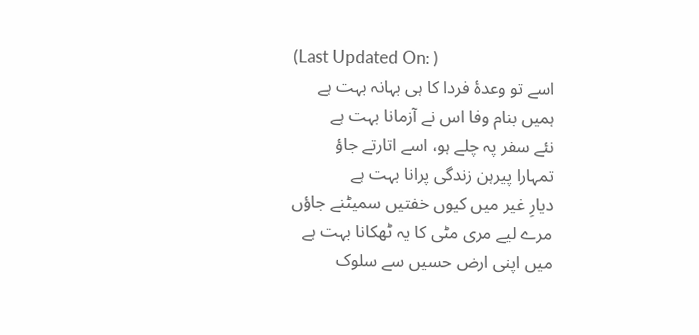(Last Updated On: )
اسے تو وعدۂ فردا کا ہی بہانہ بہت ہے
ہمیں بنام وفا اس نے آزمانا بہت ہے
نئے سفر پہ چلے ہو، اسے اتارتے جاؤ
تمہارا پیرہن زندگی پرانا بہت ہے
دیارِ غیر میں کیوں خفتیں سمیٹنے جاؤں
مرے لیے مری مٹی کا یہ ٹھکانا بہت ہے
میں اپنی ارض حسیں سے سلوک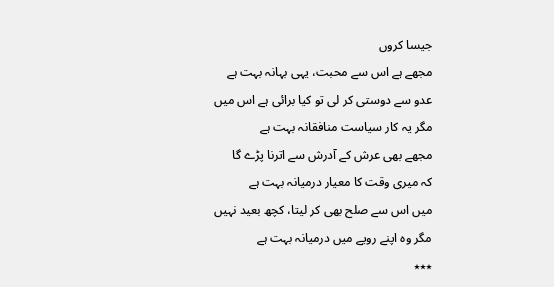جیسا کروں
مجھے ہے اس سے محبت، یہی بہانہ بہت ہے
عدو سے دوستی کر لی تو کیا برائی ہے اس میں
مگر یہ کار سیاست منافقانہ بہت ہے
مجھے بھی عرش کے آدرش سے اترنا پڑے گا
کہ میری وقت کا معیار درمیانہ بہت ہے
میں اس سے صلح بھی کر لیتا، کچھ بعید نہیں
مگر وہ اپنے رویے میں درمیانہ بہت ہے
٭٭٭